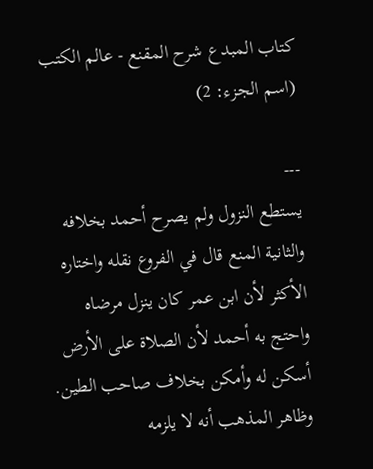كتاب المبدع شرح المقنع - عالم الكتب (اسم الجزء: 2)

---
يستطع النزول ولم يصرح أحمد بخلافه والثانية المنع قال في الفروع نقله واختاره الأكثر لأن ابن عمر كان ينزل مرضاه واحتج به أحمد لأن الصلاة على الأرض أسكن له وأمكن بخلاف صاحب الطين.
وظاهر المذهب أنه لا يلزمه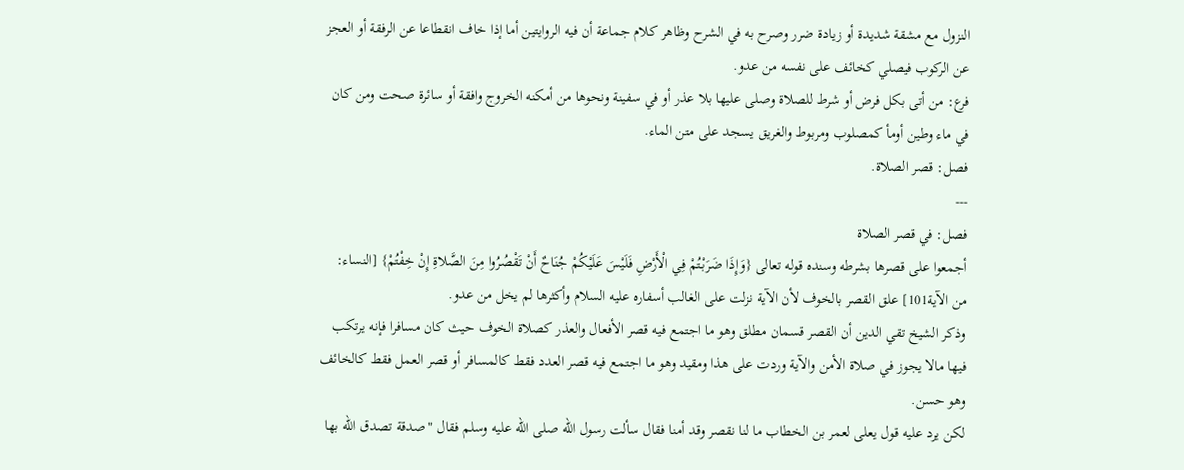النزول مع مشقة شديدة أو زيادة ضرر وصرح به في الشرح وظاهر كلام جماعة أن فيه الروايتين أما إذا خاف انقطاعا عن الرفقة أو العجز عن الركوب فيصلي كخائف على نفسه من عدو.
فرع: من أتى بكل فرض أو شرط للصلاة وصلى عليها بلا عذر أو في سفينة ونحوها من أمكنه الخروج وافقة أو سائرة صحت ومن كان في ماء وطين أومأ كمصلوب ومربوط والغريق يسجد على متن الماء.
فصل: قصر الصلاة.
---
فصل: في قصر الصلاة
أجمعوا على قصرها بشرطه وسنده قوله تعالى {وَإِذَا ضَرَبْتُمْ فِي الْأَرْضِ فَلَيْسَ عَلَيْكُمْ جُنَاحٌ أَنْ تَقْصُرُوا مِنَ الصَّلاةِ إِنْ خِفْتُمْ} [النساء: من الآية101] علق القصر بالخوف لأن الآية نزلت على الغالب أسفاره عليه السلام وأكثرها لم يخل من عدو.
وذكر الشيخ تقي الدين أن القصر قسمان مطلق وهو ما اجتمع فيه قصر الأفعال والعذر كصلاة الخوف حيث كان مسافرا فإنه يرتكب فيها مالا يجوز في صلاة الأمن والآية وردت على هذا ومقيد وهو ما اجتمع فيه قصر العدد فقط كالمسافر أو قصر العمل فقط كالخائف وهو حسن.
لكن يرد عليه قول يعلى لعمر بن الخطاب ما لنا نقصر وقد أمنا فقال سألت رسول الله صلى الله عليه وسلم فقال "صدقة تصدق الله بها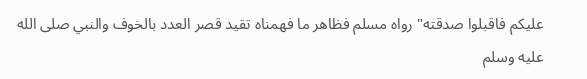عليكم فاقبلوا صدقته" رواه مسلم فظاهر ما فهمناه تقيد قصر العدد بالخوف والنبي صلى الله عليه وسلم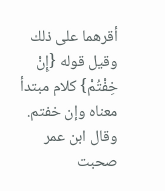أقرهما على ذلك وقيل قوله {إِنْ خِفْتُمْ} كلام مبتدأ معناه وإن خفتم.
وقال ابن عمر صحبت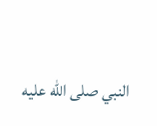النبي صلى الله عليه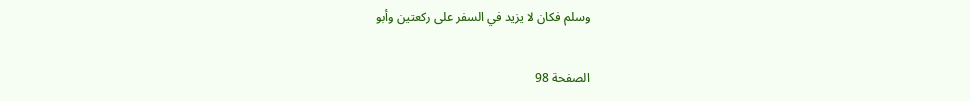وسلم فكان لا يزيد في السفر على ركعتين وأبو

الصفحة 98